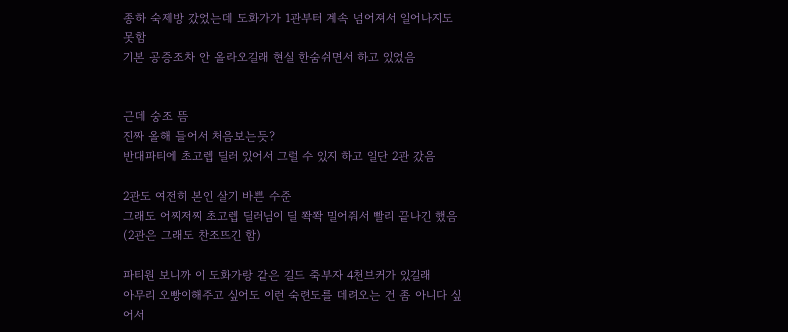종하 숙제방 갔었는데 도화가가 1관부터 계속 넘어져서 일어나지도 못함
기본 공증조차 안 올라오길래 현실 한숨쉬면서 하고 있었음


근데 숭조 뜸
진짜 올해 들어서 처음보는듯?
반대파티에 초고렙 딜러 있어서 그럴 수 있지 하고 일단 2관 갔음

2관도 여전히 본인 살기 바쁜 수준
그래도 어찌저찌 초고렙 딜러님이 딜 쫙쫙 밀어줘서 빨리 끝나긴 했음
(2관은 그래도 찬조뜨긴 함)

파티원 보니까 이 도화가랑 같은 길드 죽부자 4천브커가 있길래
아무리 오빵이해주고 싶어도 이런 숙련도를 데려오는 건 좀 아니다 싶어서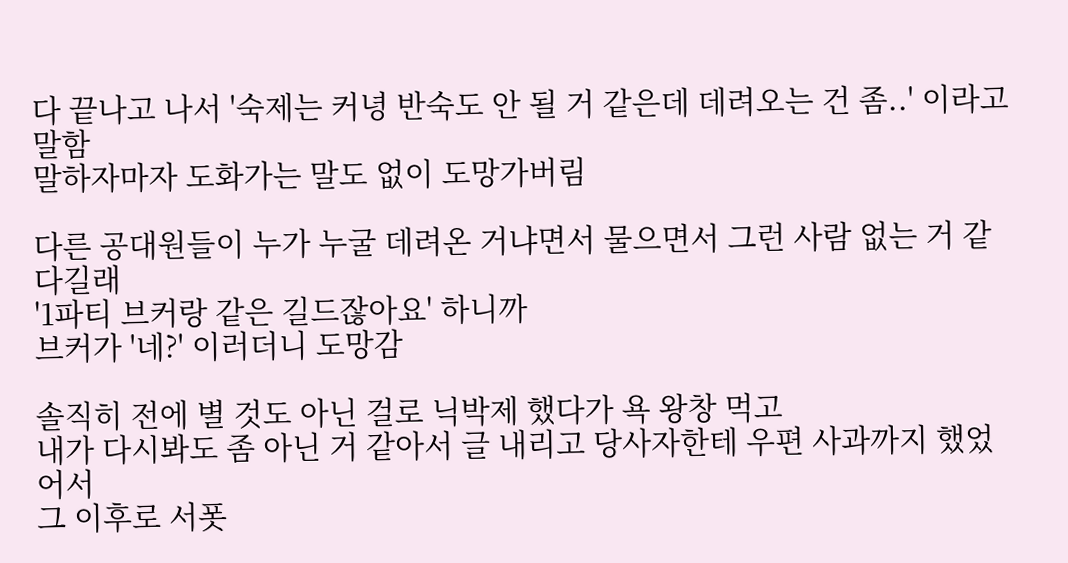다 끝나고 나서 '숙제는 커녕 반숙도 안 될 거 같은데 데려오는 건 좀..' 이라고 말함
말하자마자 도화가는 말도 없이 도망가버림

다른 공대원들이 누가 누굴 데려온 거냐면서 물으면서 그런 사람 없는 거 같다길래
'1파티 브커랑 같은 길드잖아요' 하니까
브커가 '네?' 이러더니 도망감

솔직히 전에 별 것도 아닌 걸로 닉박제 했다가 욕 왕창 먹고
내가 다시봐도 좀 아닌 거 같아서 글 내리고 당사자한테 우편 사과까지 했었어서
그 이후로 서폿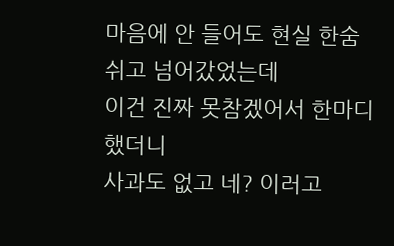마음에 안 들어도 현실 한숨 쉬고 넘어갔었는데
이건 진짜 못참겠어서 한마디 했더니
사과도 없고 네? 이러고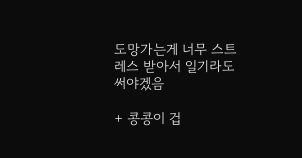도망가는게 너무 스트레스 받아서 일기라도 써야겠음

+ 콩콩이 겁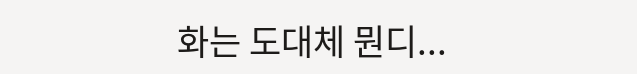화는 도대체 뭔디...